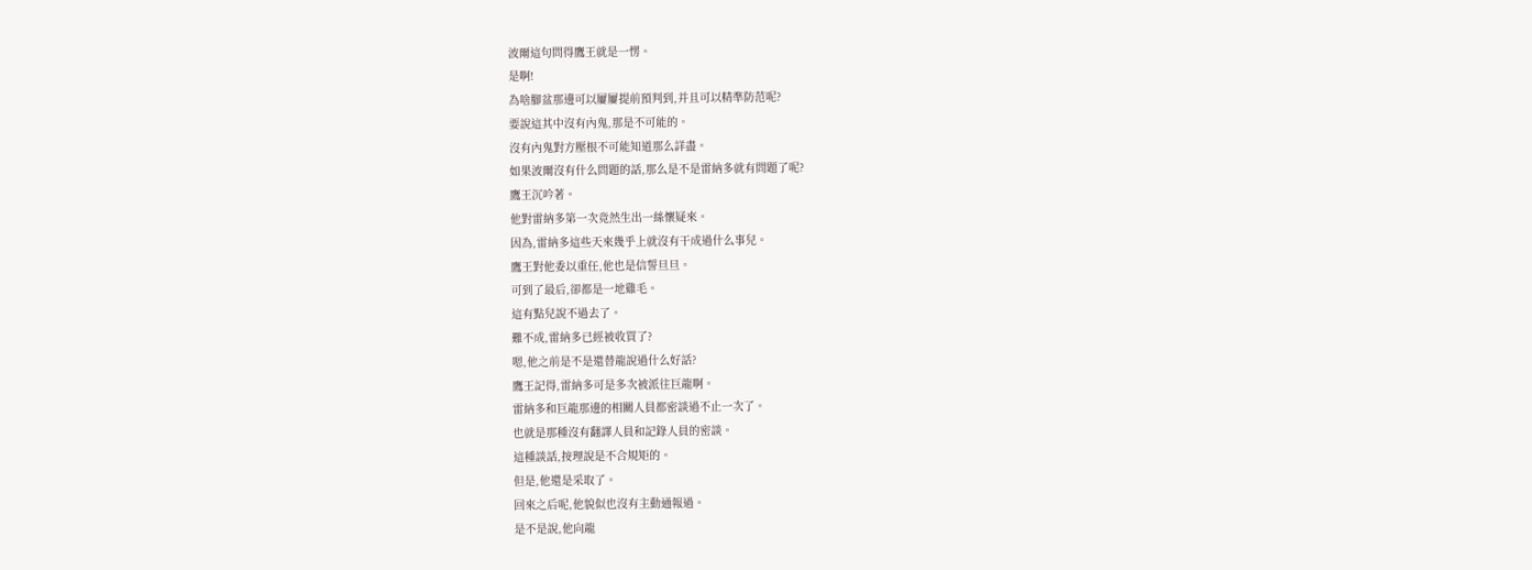波爾這句問得鷹王就是一愣。
是啊!
為啥腳盆那邊可以屢屢提前預判到,并且可以精準防范呢?
要說這其中沒有內鬼,那是不可能的。
沒有內鬼對方壓根不可能知道那么詳盡。
如果波爾沒有什么問題的話,那么是不是雷納多就有問題了呢?
鷹王沉吟著。
他對雷納多第一次竟然生出一絲懷疑來。
因為,雷納多這些天來幾乎上就沒有干成過什么事兒。
鷹王對他委以重任,他也是信誓旦旦。
可到了最后,卻都是一地雞毛。
這有點兒說不過去了。
難不成,雷納多已經被收買了?
嗯,他之前是不是還替龍說過什么好話?
鷹王記得,雷納多可是多次被派往巨龍啊。
雷納多和巨龍那邊的相關人員都密談過不止一次了。
也就是那種沒有翻譯人員和記錄人員的密談。
這種談話,按理說是不合規矩的。
但是,他還是采取了。
回來之后呢,他貌似也沒有主動通報過。
是不是說,他向龍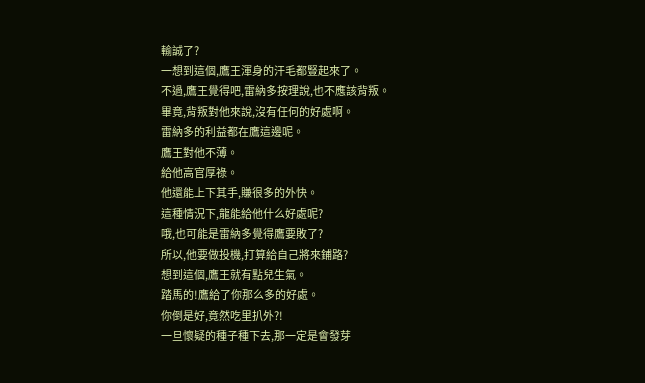輸誠了?
一想到這個,鷹王渾身的汗毛都豎起來了。
不過,鷹王覺得吧,雷納多按理說,也不應該背叛。
畢竟,背叛對他來說,沒有任何的好處啊。
雷納多的利益都在鷹這邊呢。
鷹王對他不薄。
給他高官厚祿。
他還能上下其手,賺很多的外快。
這種情況下,龍能給他什么好處呢?
哦,也可能是雷納多覺得鷹要敗了?
所以,他要做投機,打算給自己將來鋪路?
想到這個,鷹王就有點兒生氣。
踏馬的!鷹給了你那么多的好處。
你倒是好,竟然吃里扒外?!
一旦懷疑的種子種下去,那一定是會發芽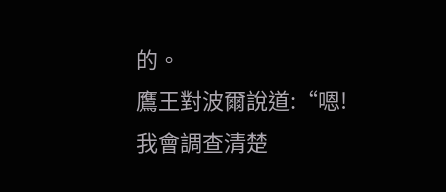的。
鷹王對波爾說道:“嗯!我會調查清楚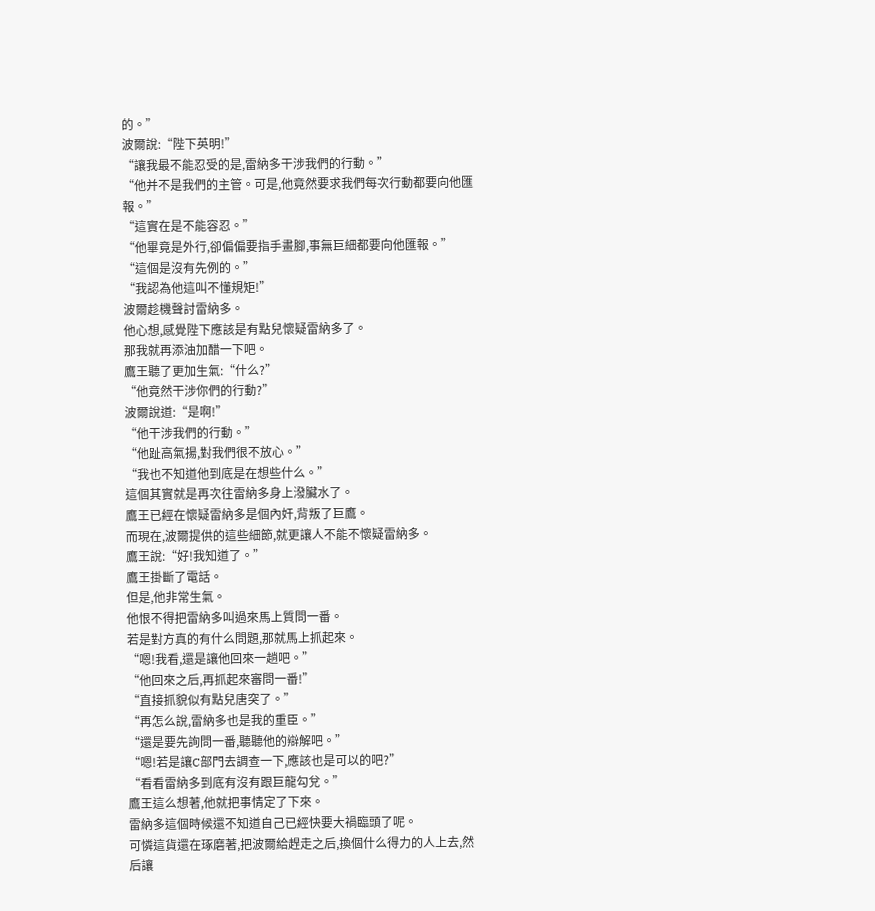的。”
波爾說:“陛下英明!”
“讓我最不能忍受的是,雷納多干涉我們的行動。”
“他并不是我們的主管。可是,他竟然要求我們每次行動都要向他匯報。”
“這實在是不能容忍。”
“他畢竟是外行,卻偏偏要指手畫腳,事無巨細都要向他匯報。”
“這個是沒有先例的。”
“我認為他這叫不懂規矩!”
波爾趁機聲討雷納多。
他心想,感覺陛下應該是有點兒懷疑雷納多了。
那我就再添油加醋一下吧。
鷹王聽了更加生氣:“什么?”
“他竟然干涉你們的行動?”
波爾說道:“是啊!”
“他干涉我們的行動。”
“他趾高氣揚,對我們很不放心。”
“我也不知道他到底是在想些什么。”
這個其實就是再次往雷納多身上潑臟水了。
鷹王已經在懷疑雷納多是個內奸,背叛了巨鷹。
而現在,波爾提供的這些細節,就更讓人不能不懷疑雷納多。
鷹王說:“好!我知道了。”
鷹王掛斷了電話。
但是,他非常生氣。
他恨不得把雷納多叫過來馬上質問一番。
若是對方真的有什么問題,那就馬上抓起來。
“嗯!我看,還是讓他回來一趟吧。”
“他回來之后,再抓起來審問一番!”
“直接抓貌似有點兒唐突了。”
“再怎么說,雷納多也是我的重臣。”
“還是要先詢問一番,聽聽他的辯解吧。”
“嗯!若是讓C部門去調查一下,應該也是可以的吧?”
“看看雷納多到底有沒有跟巨龍勾兌。”
鷹王這么想著,他就把事情定了下來。
雷納多這個時候還不知道自己已經快要大禍臨頭了呢。
可憐這貨還在琢磨著,把波爾給趕走之后,換個什么得力的人上去,然后讓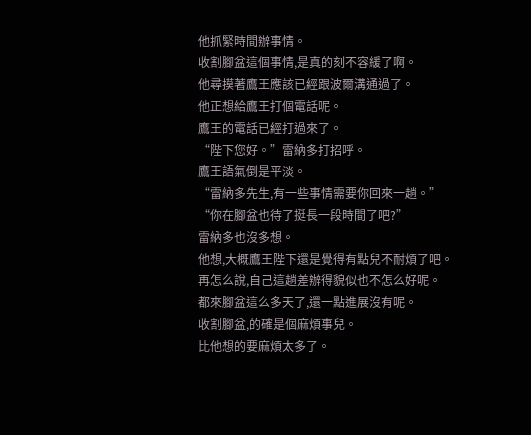他抓緊時間辦事情。
收割腳盆這個事情,是真的刻不容緩了啊。
他尋摸著鷹王應該已經跟波爾溝通過了。
他正想給鷹王打個電話呢。
鷹王的電話已經打過來了。
“陛下您好。”雷納多打招呼。
鷹王語氣倒是平淡。
“雷納多先生,有一些事情需要你回來一趟。”
“你在腳盆也待了挺長一段時間了吧?”
雷納多也沒多想。
他想,大概鷹王陛下還是覺得有點兒不耐煩了吧。
再怎么說,自己這趟差辦得貌似也不怎么好呢。
都來腳盆這么多天了,還一點進展沒有呢。
收割腳盆,的確是個麻煩事兒。
比他想的要麻煩太多了。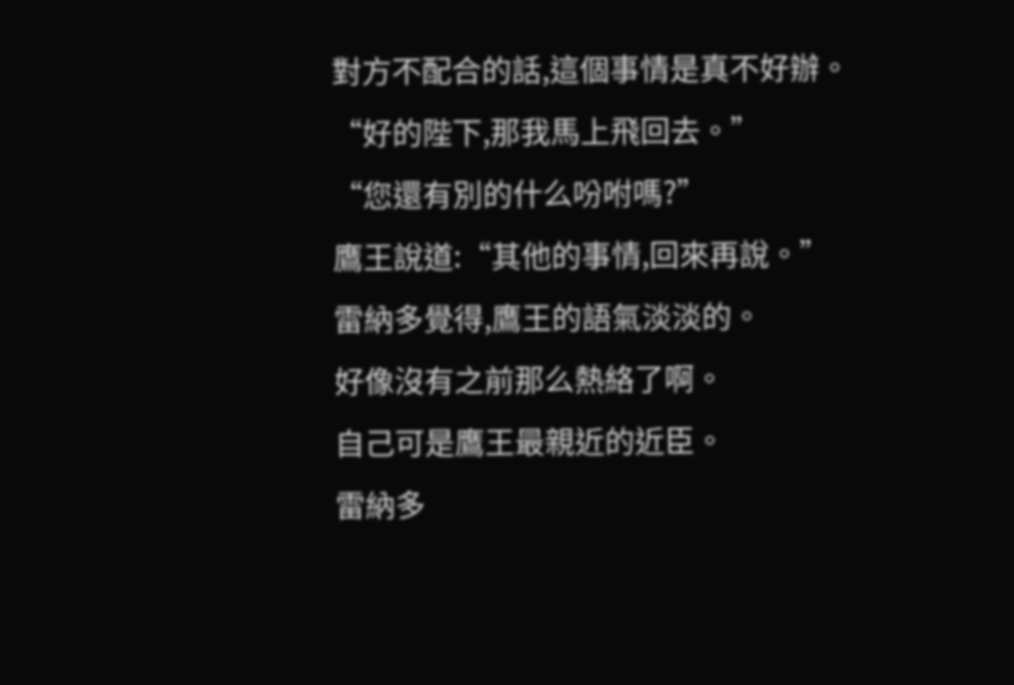對方不配合的話,這個事情是真不好辦。
“好的陛下,那我馬上飛回去。”
“您還有別的什么吩咐嗎?”
鷹王說道:“其他的事情,回來再說。”
雷納多覺得,鷹王的語氣淡淡的。
好像沒有之前那么熱絡了啊。
自己可是鷹王最親近的近臣。
雷納多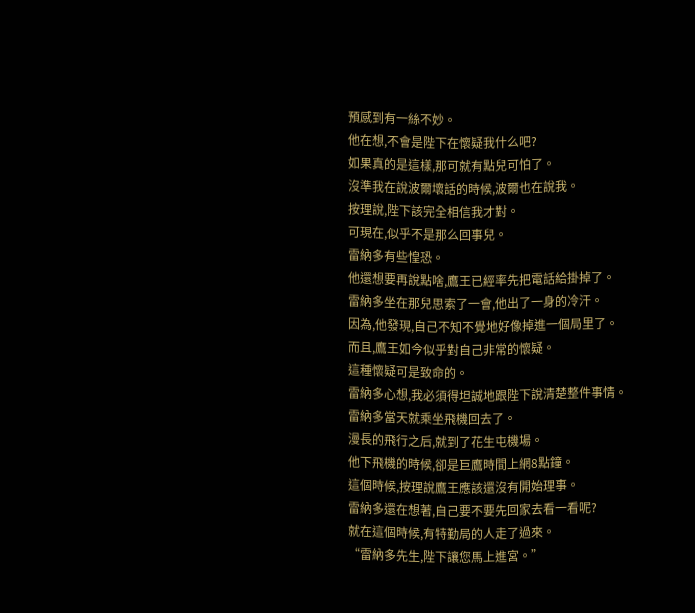預感到有一絲不妙。
他在想,不會是陛下在懷疑我什么吧?
如果真的是這樣,那可就有點兒可怕了。
沒準我在說波爾壞話的時候,波爾也在說我。
按理說,陛下該完全相信我才對。
可現在,似乎不是那么回事兒。
雷納多有些惶恐。
他還想要再說點啥,鷹王已經率先把電話給掛掉了。
雷納多坐在那兒思索了一會,他出了一身的冷汗。
因為,他發現,自己不知不覺地好像掉進一個局里了。
而且,鷹王如今似乎對自己非常的懷疑。
這種懷疑可是致命的。
雷納多心想,我必須得坦誠地跟陛下說清楚整件事情。
雷納多當天就乘坐飛機回去了。
漫長的飛行之后,就到了花生屯機場。
他下飛機的時候,卻是巨鷹時間上網8點鐘。
這個時候,按理說鷹王應該還沒有開始理事。
雷納多還在想著,自己要不要先回家去看一看呢?
就在這個時候,有特勤局的人走了過來。
“雷納多先生,陛下讓您馬上進宮。”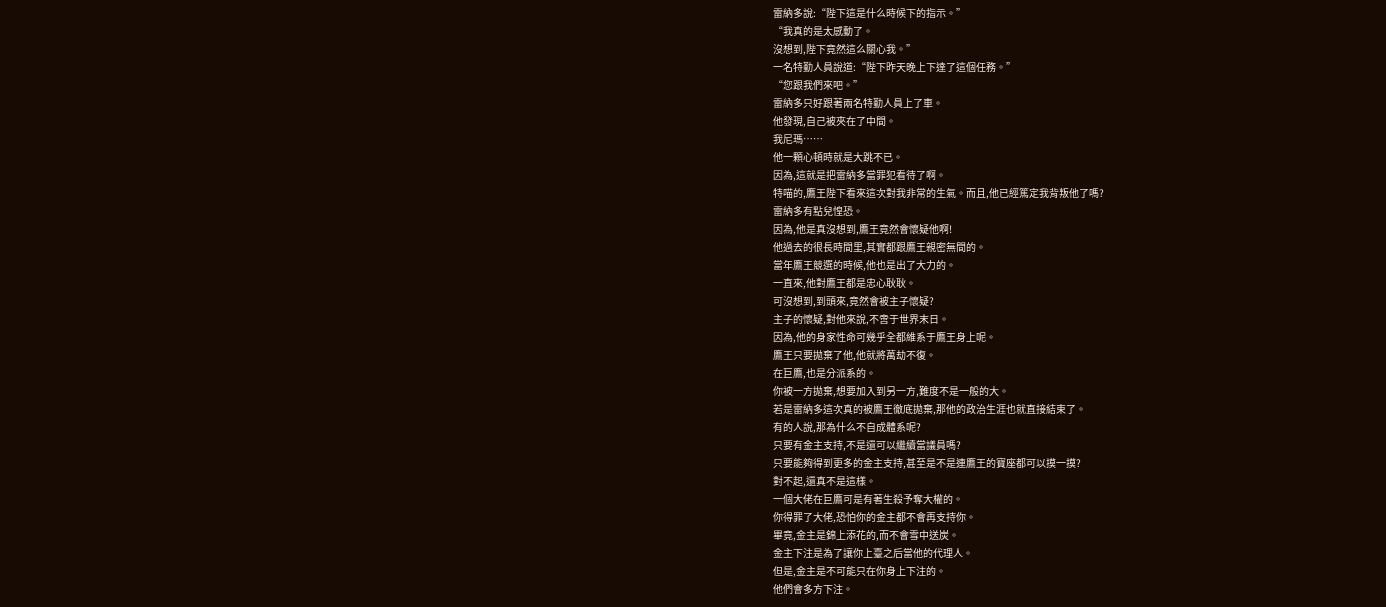雷納多說:“陛下這是什么時候下的指示。”
“我真的是太感動了。
沒想到,陛下竟然這么關心我。”
一名特勤人員說道:“陛下昨天晚上下達了這個任務。”
“您跟我們來吧。”
雷納多只好跟著兩名特勤人員上了車。
他發現,自己被夾在了中間。
我尼瑪……
他一顆心頓時就是大跳不已。
因為,這就是把雷納多當罪犯看待了啊。
特喵的,鷹王陛下看來這次對我非常的生氣。而且,他已經篤定我背叛他了嗎?
雷納多有點兒惶恐。
因為,他是真沒想到,鷹王竟然會懷疑他啊!
他過去的很長時間里,其實都跟鷹王親密無間的。
當年鷹王競選的時候,他也是出了大力的。
一直來,他對鷹王都是忠心耿耿。
可沒想到,到頭來,竟然會被主子懷疑?
主子的懷疑,對他來說,不啻于世界末日。
因為,他的身家性命可幾乎全都維系于鷹王身上呢。
鷹王只要拋棄了他,他就將萬劫不復。
在巨鷹,也是分派系的。
你被一方拋棄,想要加入到另一方,難度不是一般的大。
若是雷納多這次真的被鷹王徹底拋棄,那他的政治生涯也就直接結束了。
有的人說,那為什么不自成體系呢?
只要有金主支持,不是還可以繼續當議員嗎?
只要能夠得到更多的金主支持,甚至是不是連鷹王的寶座都可以摸一摸?
對不起,還真不是這樣。
一個大佬在巨鷹可是有著生殺予奪大權的。
你得罪了大佬,恐怕你的金主都不會再支持你。
畢竟,金主是錦上添花的,而不會雪中送炭。
金主下注是為了讓你上臺之后當他的代理人。
但是,金主是不可能只在你身上下注的。
他們會多方下注。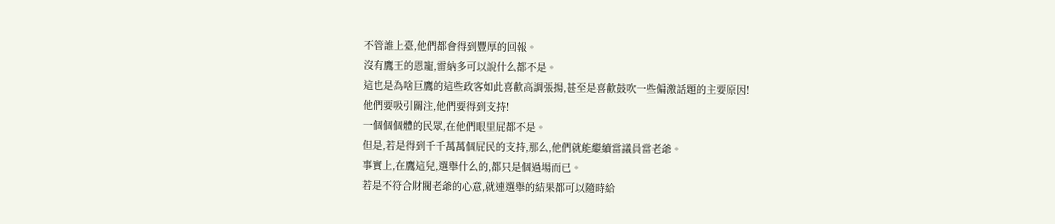不管誰上臺,他們都會得到豐厚的回報。
沒有鷹王的恩寵,雷納多可以說什么都不是。
這也是為啥巨鷹的這些政客如此喜歡高調張揚,甚至是喜歡鼓吹一些偏激話題的主要原因!
他們要吸引關注,他們要得到支持!
一個個個體的民眾,在他們眼里屁都不是。
但是,若是得到千千萬萬個屁民的支持,那么,他們就能繼續當議員當老爺。
事實上,在鷹這兒,選舉什么的,都只是個過場而已。
若是不符合財閥老爺的心意,就連選舉的結果都可以隨時給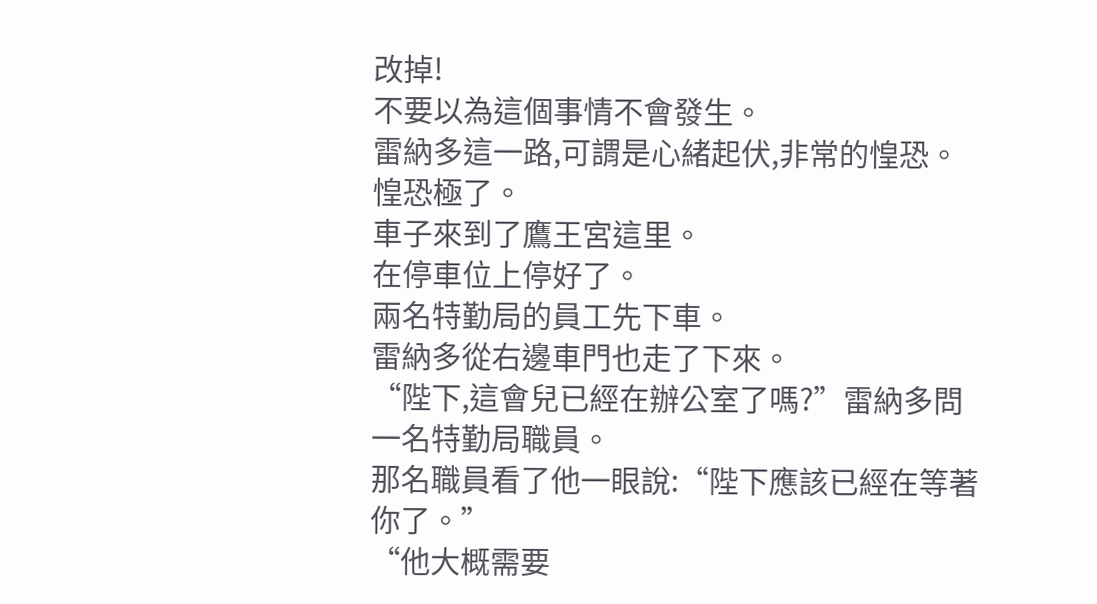改掉!
不要以為這個事情不會發生。
雷納多這一路,可謂是心緒起伏,非常的惶恐。
惶恐極了。
車子來到了鷹王宮這里。
在停車位上停好了。
兩名特勤局的員工先下車。
雷納多從右邊車門也走了下來。
“陛下,這會兒已經在辦公室了嗎?”雷納多問一名特勤局職員。
那名職員看了他一眼說:“陛下應該已經在等著你了。”
“他大概需要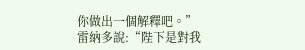你做出一個解釋吧。”
雷納多說:“陛下是對我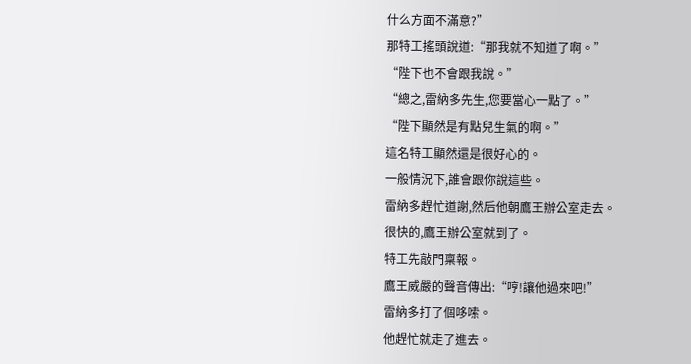什么方面不滿意?”
那特工搖頭說道:“那我就不知道了啊。”
“陛下也不會跟我說。”
“總之,雷納多先生,您要當心一點了。”
“陛下顯然是有點兒生氣的啊。”
這名特工顯然還是很好心的。
一般情況下,誰會跟你說這些。
雷納多趕忙道謝,然后他朝鷹王辦公室走去。
很快的,鷹王辦公室就到了。
特工先敲門稟報。
鷹王威嚴的聲音傳出:“哼!讓他過來吧!”
雷納多打了個哆嗦。
他趕忙就走了進去。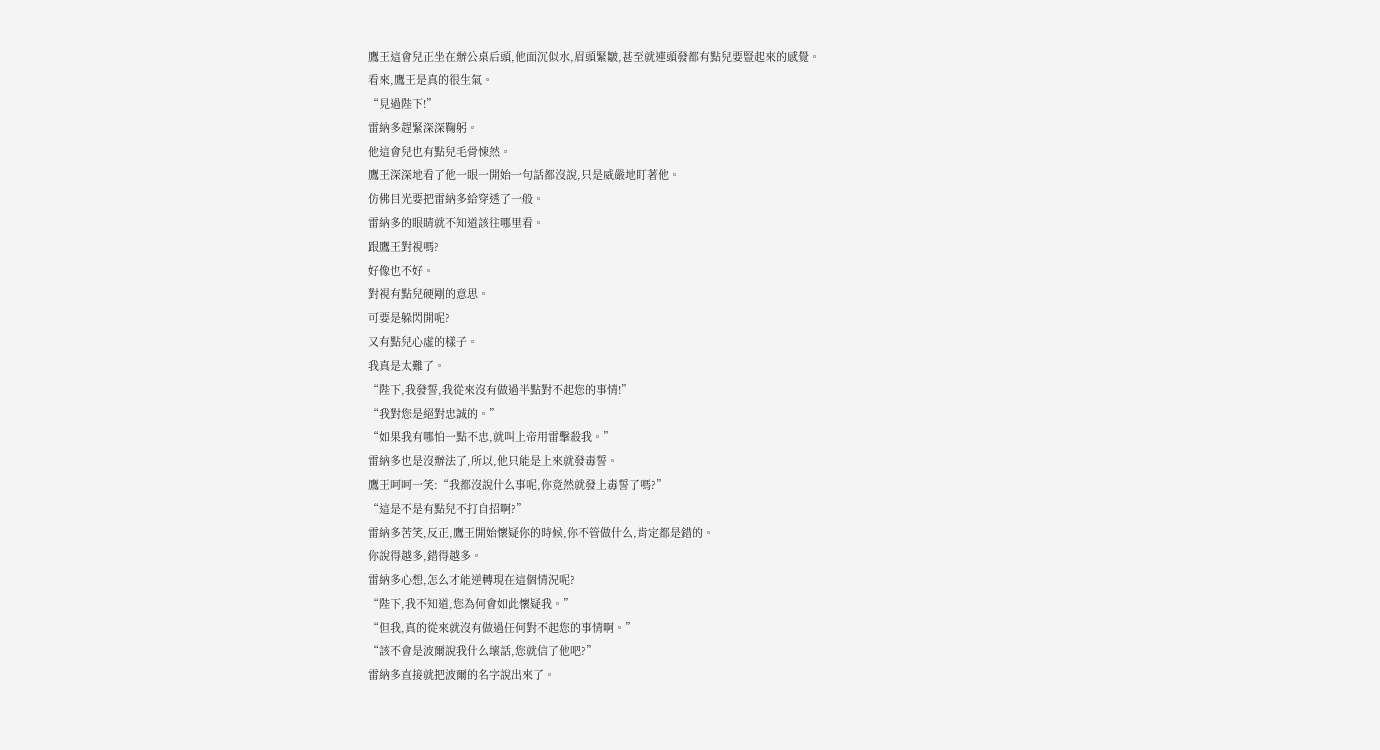鷹王這會兒正坐在辦公桌后頭,他面沉似水,眉頭緊皺,甚至就連頭發都有點兒要豎起來的感覺。
看來,鷹王是真的很生氣。
“見過陛下!”
雷納多趕緊深深鞠躬。
他這會兒也有點兒毛骨悚然。
鷹王深深地看了他一眼一開始一句話都沒說,只是威嚴地盯著他。
仿佛目光要把雷納多給穿透了一般。
雷納多的眼睛就不知道該往哪里看。
跟鷹王對視嗎?
好像也不好。
對視有點兒硬剛的意思。
可要是躲閃開呢?
又有點兒心虛的樣子。
我真是太難了。
“陛下,我發誓,我從來沒有做過半點對不起您的事情!”
“我對您是絕對忠誠的。”
“如果我有哪怕一點不忠,就叫上帝用雷擊殺我。”
雷納多也是沒辦法了,所以,他只能是上來就發毒誓。
鷹王呵呵一笑:“我都沒說什么事呢,你竟然就發上毒誓了嗎?”
“這是不是有點兒不打自招啊?”
雷納多苦笑,反正,鷹王開始懷疑你的時候,你不管做什么,肯定都是錯的。
你說得越多,錯得越多。
雷納多心想,怎么才能逆轉現在這個情況呢?
“陛下,我不知道,您為何會如此懷疑我。”
“但我,真的從來就沒有做過任何對不起您的事情啊。”
“該不會是波爾說我什么壞話,您就信了他吧?”
雷納多直接就把波爾的名字說出來了。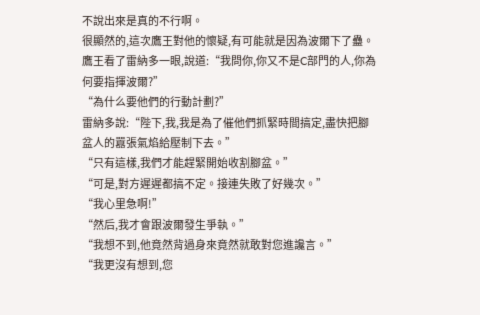不說出來是真的不行啊。
很顯然的,這次鷹王對他的懷疑,有可能就是因為波爾下了蠱。
鷹王看了雷納多一眼,說道:“我問你,你又不是C部門的人,你為何要指揮波爾?”
“為什么要他們的行動計劃?”
雷納多說:“陛下,我,我是為了催他們抓緊時間搞定,盡快把腳盆人的囂張氣焰給壓制下去。”
“只有這樣,我們才能趕緊開始收割腳盆。”
“可是,對方遲遲都搞不定。接連失敗了好幾次。”
“我心里急啊!”
“然后,我才會跟波爾發生爭執。”
“我想不到,他竟然背過身來竟然就敢對您進讒言。”
“我更沒有想到,您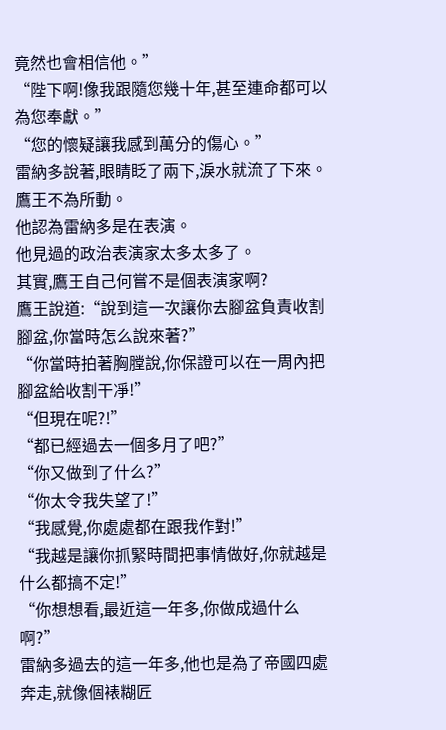竟然也會相信他。”
“陛下啊!像我跟隨您幾十年,甚至連命都可以為您奉獻。”
“您的懷疑讓我感到萬分的傷心。”
雷納多說著,眼睛眨了兩下,淚水就流了下來。
鷹王不為所動。
他認為雷納多是在表演。
他見過的政治表演家太多太多了。
其實,鷹王自己何嘗不是個表演家啊?
鷹王說道:“說到這一次讓你去腳盆負責收割腳盆,你當時怎么說來著?”
“你當時拍著胸膛說,你保證可以在一周內把腳盆給收割干凈!”
“但現在呢?!”
“都已經過去一個多月了吧?”
“你又做到了什么?”
“你太令我失望了!”
“我感覺,你處處都在跟我作對!”
“我越是讓你抓緊時間把事情做好,你就越是什么都搞不定!”
“你想想看,最近這一年多,你做成過什么啊?”
雷納多過去的這一年多,他也是為了帝國四處奔走,就像個裱糊匠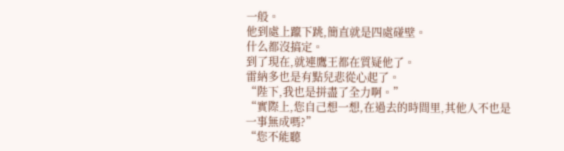一般。
他到處上躥下跳,簡直就是四處碰壁。
什么都沒搞定。
到了現在,就連鷹王都在質疑他了。
雷納多也是有點兒悲從心起了。
“陛下,我也是拼盡了全力啊。”
“實際上,您自己想一想,在過去的時間里,其他人不也是一事無成嗎?”
“您不能聽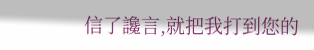信了讒言,就把我打到您的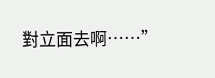對立面去啊……”